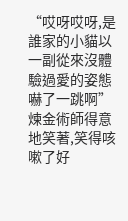“哎呀哎呀,是誰家的小貓以一副從來沒體驗過愛的姿態嚇了一跳啊”
煉金術師得意地笑著,笑得咳嗽了好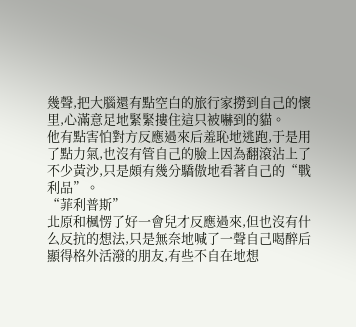幾聲,把大腦還有點空白的旅行家撈到自己的懷里,心滿意足地緊緊摟住這只被嚇到的貓。
他有點害怕對方反應過來后羞恥地逃跑,于是用了點力氣,也沒有管自己的臉上因為翻滾沾上了不少黃沙,只是頗有幾分驕傲地看著自己的“戰利品”。
“菲利普斯”
北原和楓愣了好一會兒才反應過來,但也沒有什么反抗的想法,只是無奈地喊了一聲自己喝醉后顯得格外活潑的朋友,有些不自在地想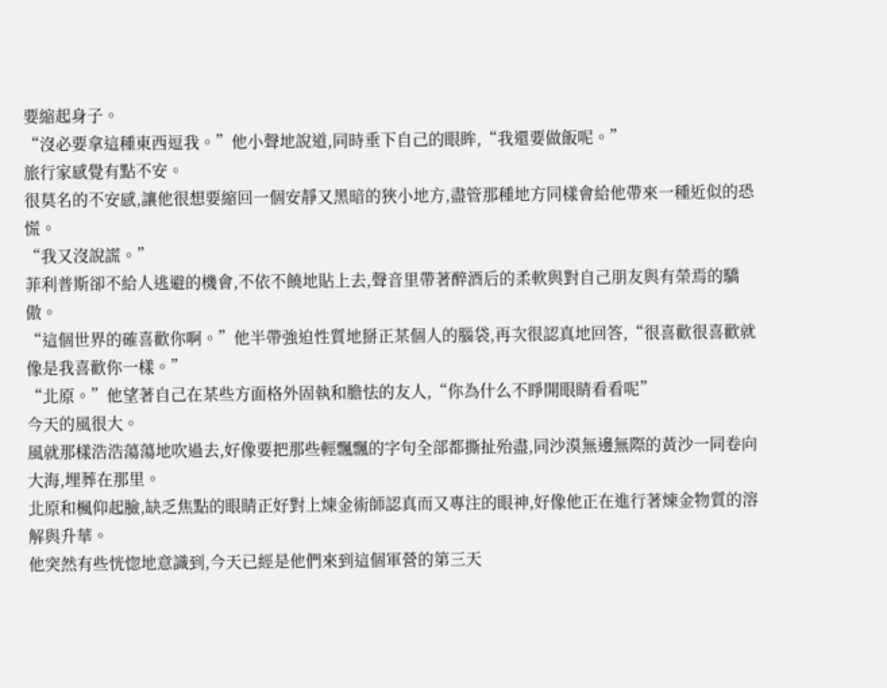要縮起身子。
“沒必要拿這種東西逗我。”他小聲地說道,同時垂下自己的眼眸,“我還要做飯呢。”
旅行家感覺有點不安。
很莫名的不安感,讓他很想要縮回一個安靜又黑暗的狹小地方,盡管那種地方同樣會給他帶來一種近似的恐慌。
“我又沒說謊。”
菲利普斯卻不給人逃避的機會,不依不饒地貼上去,聲音里帶著醉酒后的柔軟與對自己朋友與有榮焉的驕傲。
“這個世界的確喜歡你啊。”他半帶強迫性質地掰正某個人的腦袋,再次很認真地回答,“很喜歡很喜歡就像是我喜歡你一樣。”
“北原。”他望著自己在某些方面格外固執和膽怯的友人,“你為什么不睜開眼睛看看呢”
今天的風很大。
風就那樣浩浩蕩蕩地吹過去,好像要把那些輕飄飄的字句全部都撕扯殆盡,同沙漠無邊無際的黃沙一同卷向大海,埋葬在那里。
北原和楓仰起臉,缺乏焦點的眼睛正好對上煉金術師認真而又專注的眼神,好像他正在進行著煉金物質的溶解與升華。
他突然有些恍惚地意識到,今天已經是他們來到這個軍營的第三天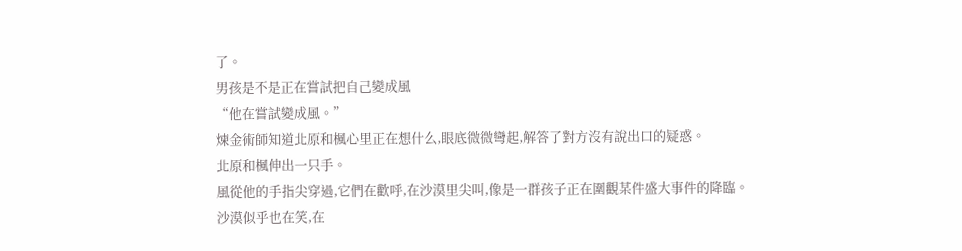了。
男孩是不是正在嘗試把自己變成風
“他在嘗試變成風。”
煉金術師知道北原和楓心里正在想什么,眼底微微彎起,解答了對方沒有說出口的疑惑。
北原和楓伸出一只手。
風從他的手指尖穿過,它們在歡呼,在沙漠里尖叫,像是一群孩子正在圍觀某件盛大事件的降臨。
沙漠似乎也在笑,在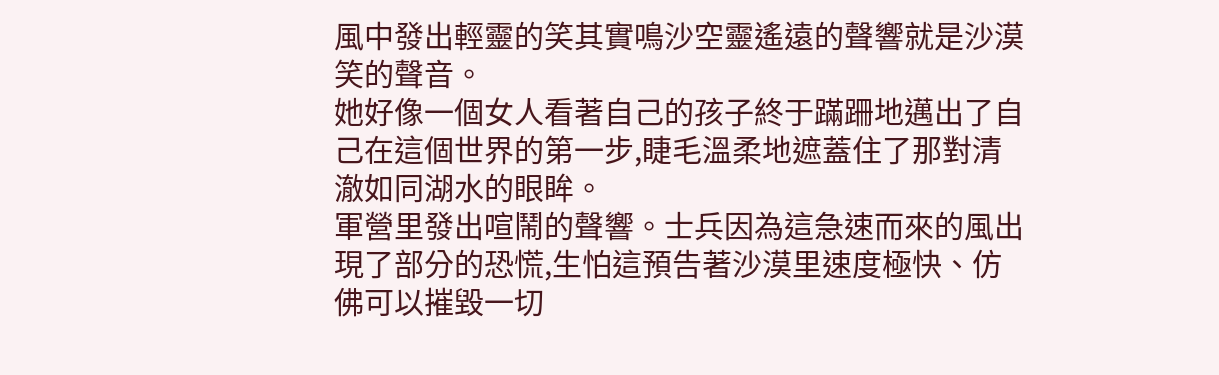風中發出輕靈的笑其實鳴沙空靈遙遠的聲響就是沙漠笑的聲音。
她好像一個女人看著自己的孩子終于蹣跚地邁出了自己在這個世界的第一步,睫毛溫柔地遮蓋住了那對清澈如同湖水的眼眸。
軍營里發出喧鬧的聲響。士兵因為這急速而來的風出現了部分的恐慌,生怕這預告著沙漠里速度極快、仿佛可以摧毀一切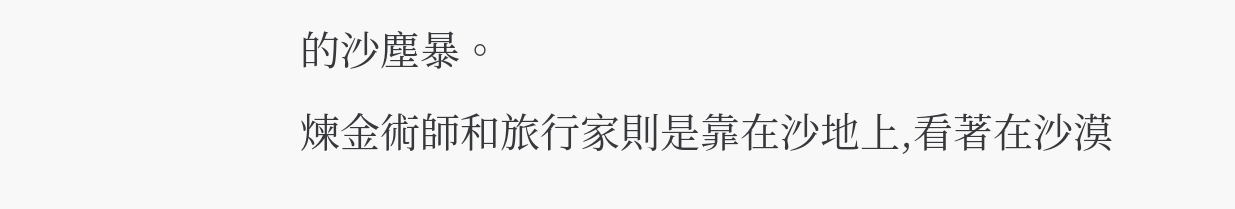的沙塵暴。
煉金術師和旅行家則是靠在沙地上,看著在沙漠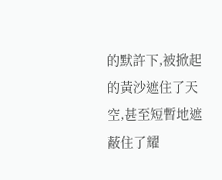的默許下,被掀起的黃沙遮住了天空,甚至短暫地遮蔽住了耀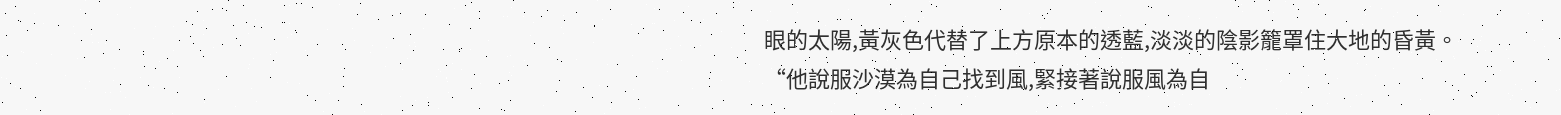眼的太陽,黃灰色代替了上方原本的透藍,淡淡的陰影籠罩住大地的昏黃。
“他說服沙漠為自己找到風,緊接著說服風為自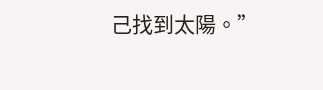己找到太陽。”